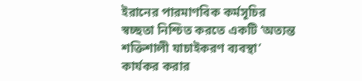ইরানের পারমাণবিক কর্মসূচির স্বচ্ছতা নিশ্চিত করতে একটি ‘অত্যন্ত শক্তিশালী যাচাইকরণ ব্যবস্থা’ কার্যকর করার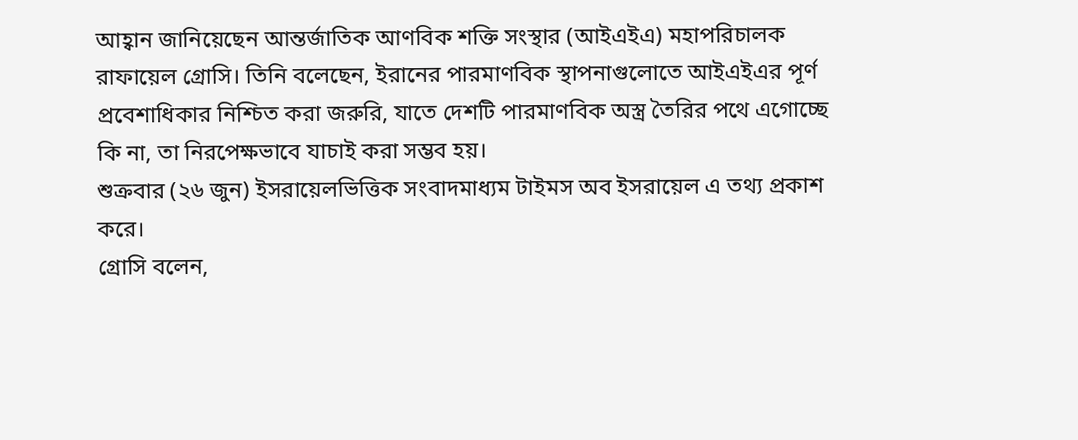আহ্বান জানিয়েছেন আন্তর্জাতিক আণবিক শক্তি সংস্থার (আইএইএ) মহাপরিচালক রাফায়েল গ্রোসি। তিনি বলেছেন, ইরানের পারমাণবিক স্থাপনাগুলোতে আইএইএর পূর্ণ প্রবেশাধিকার নিশ্চিত করা জরুরি, যাতে দেশটি পারমাণবিক অস্ত্র তৈরির পথে এগোচ্ছে কি না, তা নিরপেক্ষভাবে যাচাই করা সম্ভব হয়।
শুক্রবার (২৬ জুন) ইসরায়েলভিত্তিক সংবাদমাধ্যম টাইমস অব ইসরায়েল এ তথ্য প্রকাশ করে।
গ্রোসি বলেন,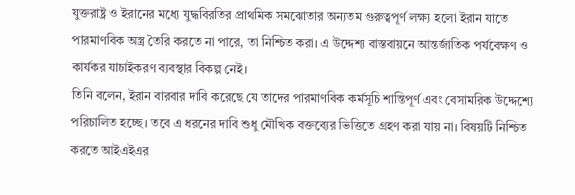যুক্তরাষ্ট্র ও ইরানের মধ্যে যুদ্ধবিরতির প্রাথমিক সমঝোতার অন্যতম গুরুত্বপূর্ণ লক্ষ্য হলো ইরান যাতে পারমাণবিক অস্ত্র তৈরি করতে না পারে, তা নিশ্চিত করা। এ উদ্দেশ্য বাস্তবায়নে আন্তর্জাতিক পর্যবেক্ষণ ও কার্যকর যাচাইকরণ ব্যবস্থার বিকল্প নেই।
তিনি বলেন, ইরান বারবার দাবি করেছে যে তাদের পারমাণবিক কর্মসূচি শান্তিপূর্ণ এবং বেসামরিক উদ্দেশ্যে পরিচালিত হচ্ছে। তবে এ ধরনের দাবি শুধু মৌখিক বক্তব্যের ভিত্তিতে গ্রহণ করা যায় না। বিষয়টি নিশ্চিত করতে আইএইএর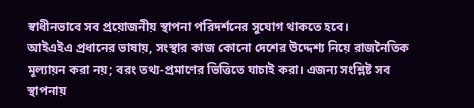স্বাধীনভাবে সব প্রয়োজনীয় স্থাপনা পরিদর্শনের সুযোগ থাকতে হবে।
আইএইএ প্রধানের ভাষায়, সংস্থার কাজ কোনো দেশের উদ্দেশ্য নিয়ে রাজনৈতিক মূল্যায়ন করা নয়; বরং তথ্য-প্রমাণের ভিত্তিতে যাচাই করা। এজন্য সংশ্লিষ্ট সব স্থাপনায়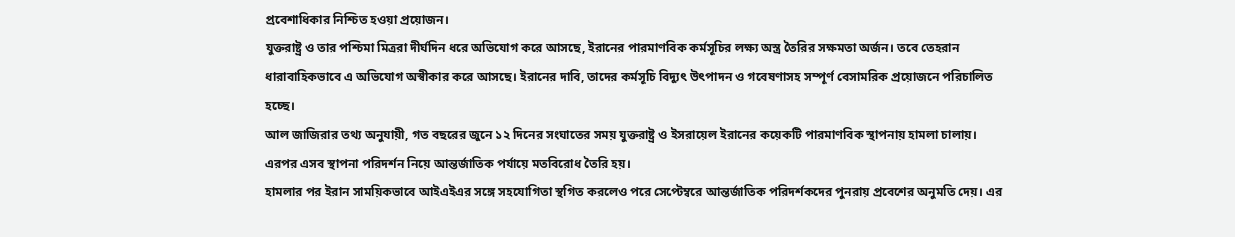প্রবেশাধিকার নিশ্চিত হওয়া প্রয়োজন।
যুক্তরাষ্ট্র ও তার পশ্চিমা মিত্ররা দীর্ঘদিন ধরে অভিযোগ করে আসছে, ইরানের পারমাণবিক কর্মসূচির লক্ষ্য অস্ত্র তৈরির সক্ষমতা অর্জন। তবে তেহরান ধারাবাহিকভাবে এ অভিযোগ অস্বীকার করে আসছে। ইরানের দাবি, তাদের কর্মসূচি বিদ্যুৎ উৎপাদন ও গবেষণাসহ সম্পূর্ণ বেসামরিক প্রয়োজনে পরিচালিত হচ্ছে।
আল জাজিরার তথ্য অনুযায়ী, গত বছরের জুনে ১২ দিনের সংঘাতের সময় যুক্তরাষ্ট্র ও ইসরায়েল ইরানের কয়েকটি পারমাণবিক স্থাপনায় হামলা চালায়। এরপর এসব স্থাপনা পরিদর্শন নিয়ে আন্তর্জাতিক পর্যায়ে মতবিরোধ তৈরি হয়।
হামলার পর ইরান সাময়িকভাবে আইএইএর সঙ্গে সহযোগিতা স্থগিত করলেও পরে সেপ্টেম্বরে আন্তর্জাতিক পরিদর্শকদের পুনরায় প্রবেশের অনুমতি দেয়। এর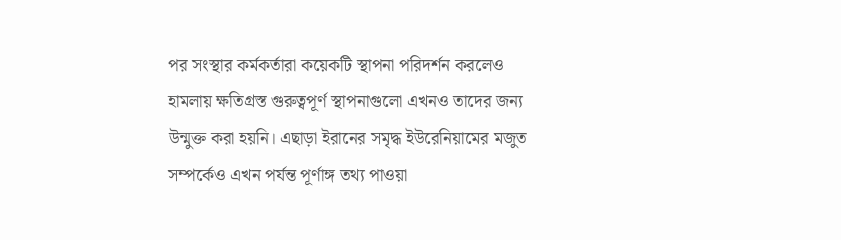পর সংস্থার কর্মকর্তারা কয়েকটি স্থাপনা পরিদর্শন করলেও হামলায় ক্ষতিগ্রস্ত গুরুত্বপূর্ণ স্থাপনাগুলো এখনও তাদের জন্য উন্মুক্ত করা হয়নি। এছাড়া ইরানের সমৃদ্ধ ইউরেনিয়ামের মজুত সম্পর্কেও এখন পর্যন্ত পূর্ণাঙ্গ তথ্য পাওয়া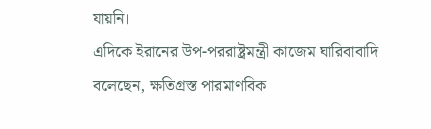যায়নি।
এদিকে ইরানের উপ-পররাষ্ট্রমন্ত্রী কাজেম ঘারিবাবাদি বলেছেন, ক্ষতিগ্রস্ত পারমাণবিক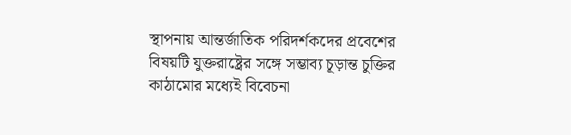স্থাপনায় আন্তর্জাতিক পরিদর্শকদের প্রবেশের বিষয়টি যুক্তরাষ্ট্রের সঙ্গে সম্ভাব্য চূড়ান্ত চুক্তির কাঠামোর মধ্যেই বিবেচনা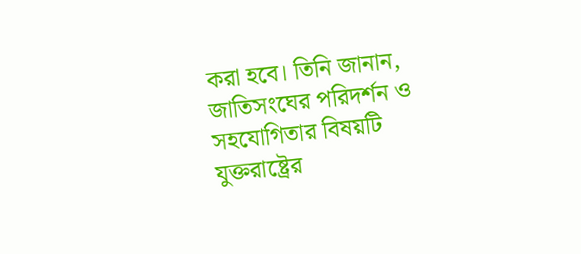করা হবে। তিনি জানান, জাতিসংঘের পরিদর্শন ও সহযোগিতার বিষয়টি যুক্তরাষ্ট্রের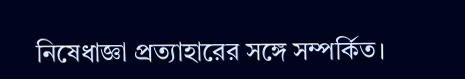নিষেধাজ্ঞা প্রত্যাহারের সঙ্গে সম্পর্কিত।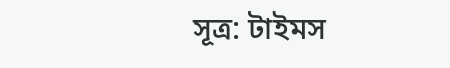সূত্র: টাইমস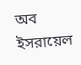অব ইসরায়েল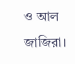ও আল জাজিরা।